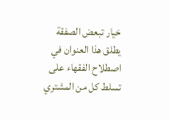خيار تبعض الصفقة
يطلق هذا العنوان في اصطلاح الفقهاء على تسلط كل من المشتري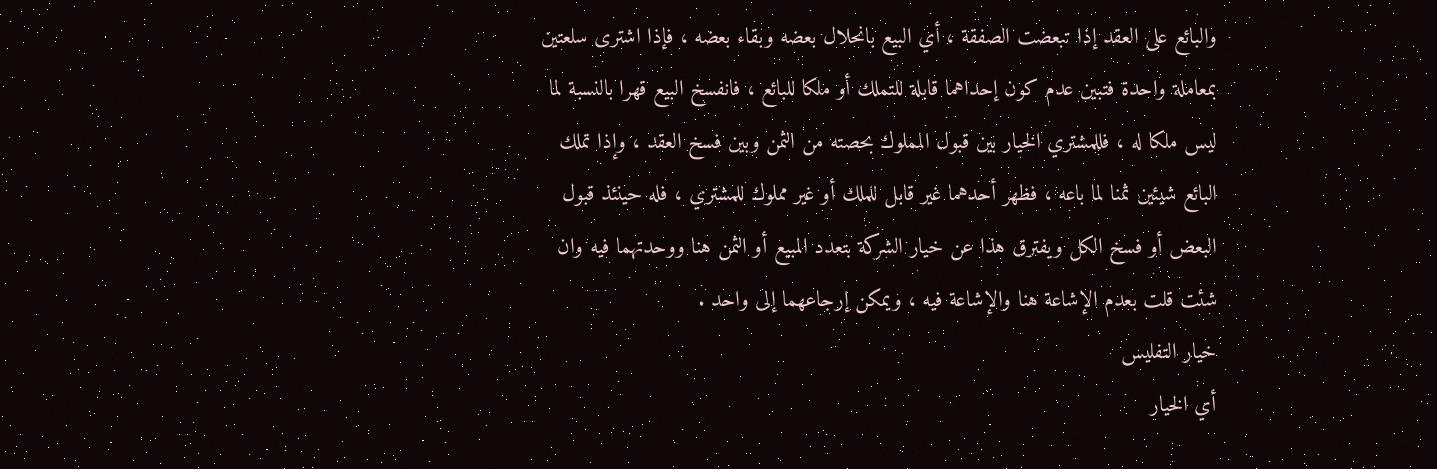والبائع على العقد إذا تبعضت الصفقة ، أي البيع بانحلال بعضه وبقاء بعضه ، فإذا اشترى سلعتين بمعاملة واحدة فتبين عدم كون إحداهما قابلة للتملك أو ملكا للبائع ، فانفسخ البيع قهرا بالنسبة لما ليس ملكا له ، فللمشتري الخيار بين قبول المملوك بحصته من الثمن وبين فسخ العقد ، وإذا تملك البائع شيئين ثمنا لما باعه ، فظهر أحدهما غير قابل للملك أو غير مملوك للمشتري ، فله حينئذ قبول البعض أو فسخ الكل ويفترق هذا عن خيار الشركة بتعدد المبيع أو الثمن هنا ووحدتهما فيه وان شئت قلت بعدم الإشاعة هنا والإشاعة فيه ، ويمكن إرجاعهما إلى واحد .
خيار التفليس
أي الخيار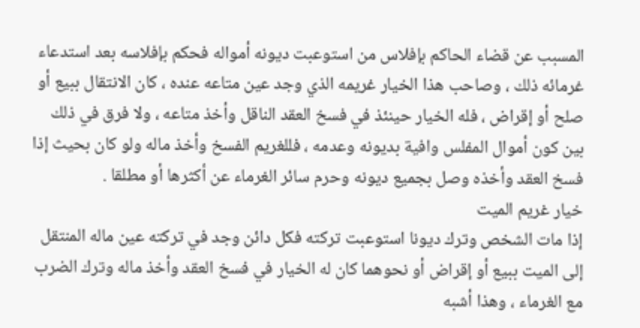المسبب عن قضاء الحاكم بإفلاس من استوعبت ديونه أمواله فحكم بإفلاسه بعد استدعاء غرمائه ذلك ، وصاحب هذا الخيار غريمه الذي وجد عين متاعه عنده ، كان الانتقال ببيع أو صلح أو إقراض ، فله الخيار حينئذ في فسخ العقد الناقل وأخذ متاعه ، ولا فرق في ذلك بين كون أموال المفلس وافية بديونه وعدمه ، فللغريم الفسخ وأخذ ماله ولو كان بحيث إذا فسخ العقد وأخذه وصل بجميع ديونه وحرم سائر الغرماء عن أكثرها أو مطلقا .
خيار غريم الميت
إذا مات الشخص وترك ديونا استوعبت تركته فكل دائن وجد في تركته عين ماله المنتقل إلى الميت ببيع أو إقراض أو نحوهما كان له الخيار في فسخ العقد وأخذ ماله وترك الضرب مع الغرماء ، وهذا أشبه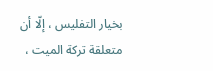بخيار التفليس ، إلّا أن متعلقة تركة الميت ،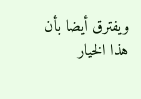ويفترق أيضا بأن هذا الخيار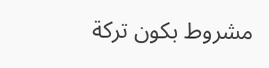مشروط بكون تركة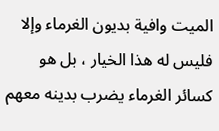الميت وافية بديون الغرماء وإلا فليس له هذا الخيار ، بل هو كسائر الغرماء يضرب بدينه معهم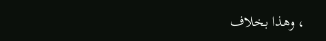، وهذا بخلاف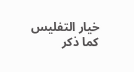خيار التفليس كما ذكر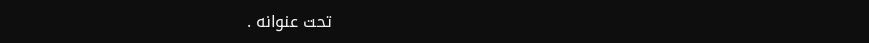تحت عنوانه .